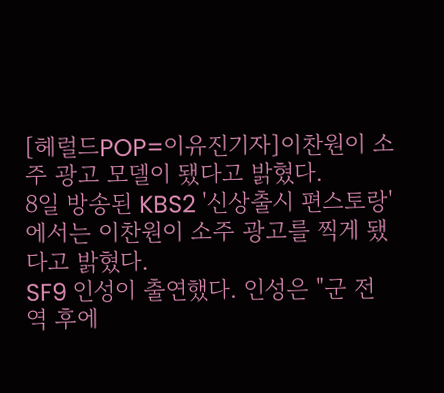[헤럴드POP=이유진기자]이찬원이 소주 광고 모델이 됐다고 밝혔다.
8일 방송된 KBS2 '신상출시 편스토랑'에서는 이찬원이 소주 광고를 찍게 됐다고 밝혔다.
SF9 인성이 출연했다. 인성은 "군 전역 후에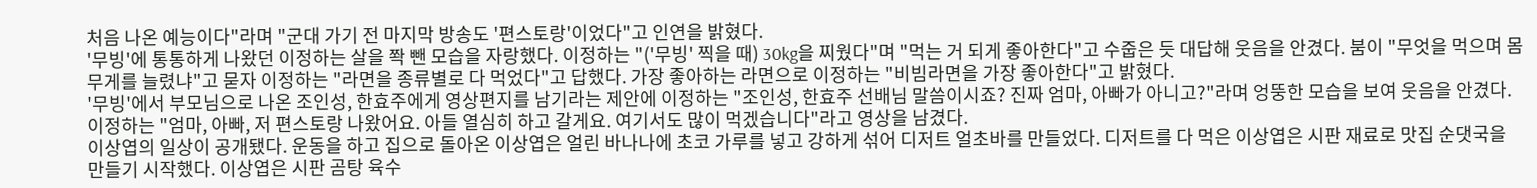처음 나온 예능이다"라며 "군대 가기 전 마지막 방송도 '편스토랑'이었다"고 인연을 밝혔다.
'무빙'에 통통하게 나왔던 이정하는 살을 쫙 뺀 모습을 자랑했다. 이정하는 "('무빙' 찍을 때) 30kg을 찌웠다"며 "먹는 거 되게 좋아한다"고 수줍은 듯 대답해 웃음을 안겼다. 붐이 "무엇을 먹으며 몸무게를 늘렸냐"고 묻자 이정하는 "라면을 종류별로 다 먹었다"고 답했다. 가장 좋아하는 라면으로 이정하는 "비빔라면을 가장 좋아한다"고 밝혔다.
'무빙'에서 부모님으로 나온 조인성, 한효주에게 영상편지를 남기라는 제안에 이정하는 "조인성, 한효주 선배님 말씀이시죠? 진짜 엄마, 아빠가 아니고?"라며 엉뚱한 모습을 보여 웃음을 안겼다. 이정하는 "엄마, 아빠, 저 편스토랑 나왔어요. 아들 열심히 하고 갈게요. 여기서도 많이 먹겠습니다"라고 영상을 남겼다.
이상엽의 일상이 공개됐다. 운동을 하고 집으로 돌아온 이상엽은 얼린 바나나에 초코 가루를 넣고 강하게 섞어 디저트 얼초바를 만들었다. 디저트를 다 먹은 이상엽은 시판 재료로 맛집 순댓국을 만들기 시작했다. 이상엽은 시판 곰탕 육수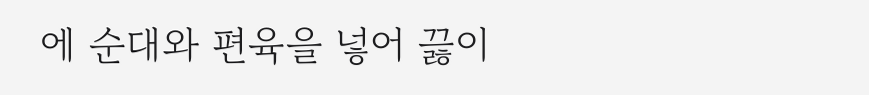에 순대와 편육을 넣어 끓이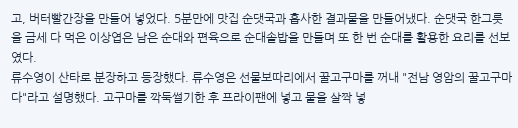고, 버터빨간장을 만들어 넣었다. 5분만에 맛집 순댓국과 흡사한 결과물을 만들어냈다. 순댓국 한그릇을 금세 다 먹은 이상엽은 남은 순대와 편육으로 순대솥밥을 만들며 또 한 번 순대를 활용한 요리를 선보였다.
류수영이 산타로 분장하고 등장했다. 류수영은 선물보따리에서 꿀고구마를 꺼내 "전남 영암의 꿀고구마다"라고 설명했다. 고구마를 깍둑썰기한 후 프라이팬에 넣고 물을 살짝 넣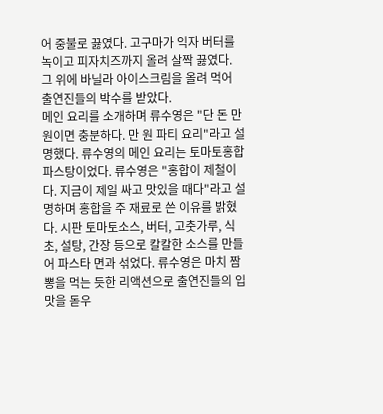어 중불로 끓였다. 고구마가 익자 버터를 녹이고 피자치즈까지 올려 살짝 끓였다. 그 위에 바닐라 아이스크림을 올려 먹어 출연진들의 박수를 받았다.
메인 요리를 소개하며 류수영은 "단 돈 만 원이면 충분하다. 만 원 파티 요리"라고 설명했다. 류수영의 메인 요리는 토마토홍합파스탕이었다. 류수영은 "홍합이 제철이다. 지금이 제일 싸고 맛있을 때다"라고 설명하며 홍합을 주 재료로 쓴 이유를 밝혔다. 시판 토마토소스, 버터, 고춧가루, 식초, 설탕, 간장 등으로 칼칼한 소스를 만들어 파스타 면과 섞었다. 류수영은 마치 짬뽕을 먹는 듯한 리액션으로 출연진들의 입맛을 돋우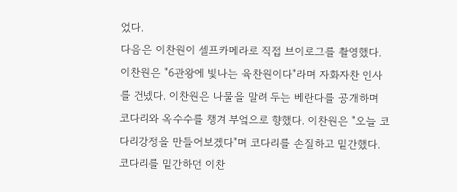었다.
다음은 이찬원이 셀프카메라로 직접 브이로그를 촬영했다. 이찬원은 "6관왕에 빛나는 육찬원이다"라며 자화자찬 인사를 건넸다. 이찬원은 나물을 말려 두는 베란다를 공개하며 코다리와 옥수수를 챙겨 부엌으로 향했다. 이찬원은 "오늘 코다리강정을 만들어보겠다"며 코다리를 손질하고 밑간했다.
코다리를 밑간하던 이찬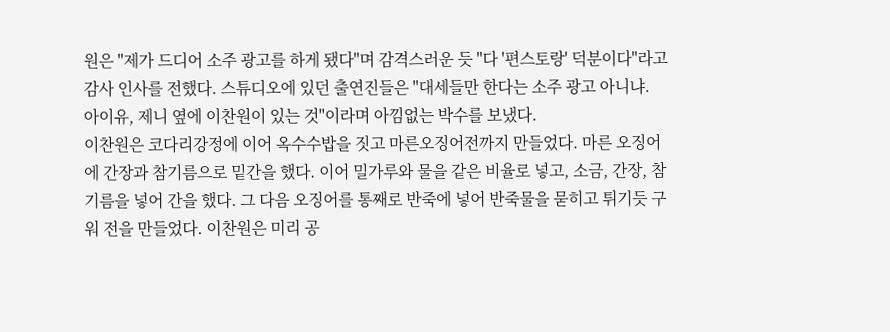원은 "제가 드디어 소주 광고를 하게 됐다"며 감격스러운 듯 "다 '편스토랑' 덕분이다"라고 감사 인사를 전했다. 스튜디오에 있던 출연진들은 "대세들만 한다는 소주 광고 아니냐. 아이유, 제니 옆에 이찬원이 있는 것"이라며 아낌없는 박수를 보냈다.
이찬원은 코다리강정에 이어 옥수수밥을 짓고 마른오징어전까지 만들었다. 마른 오징어에 간장과 참기름으로 밑간을 했다. 이어 밀가루와 물을 같은 비율로 넣고, 소금, 간장, 참기름을 넣어 간을 했다. 그 다음 오징어를 통째로 반죽에 넣어 반죽물을 묻히고 튀기듯 구워 전을 만들었다. 이찬원은 미리 공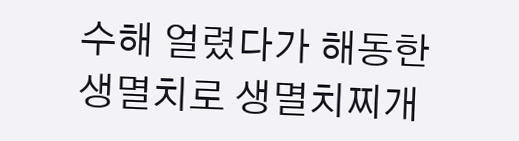수해 얼렸다가 해동한 생멸치로 생멸치찌개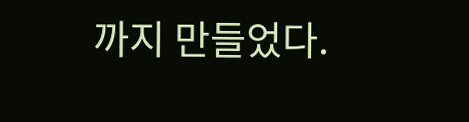까지 만들었다.